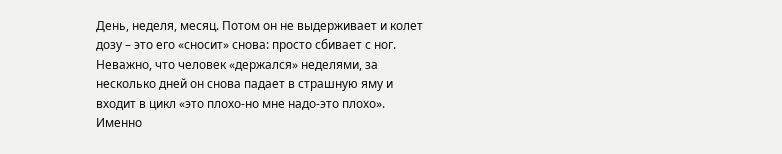День, неделя, месяц. Потом он не выдерживает и колет дозу – это его «сносит» снова: просто сбивает с ног. Неважно, что человек «держался» неделями, за несколько дней он снова падает в страшную яму и входит в цикл «это плохо-но мне надо-это плохо».
Именно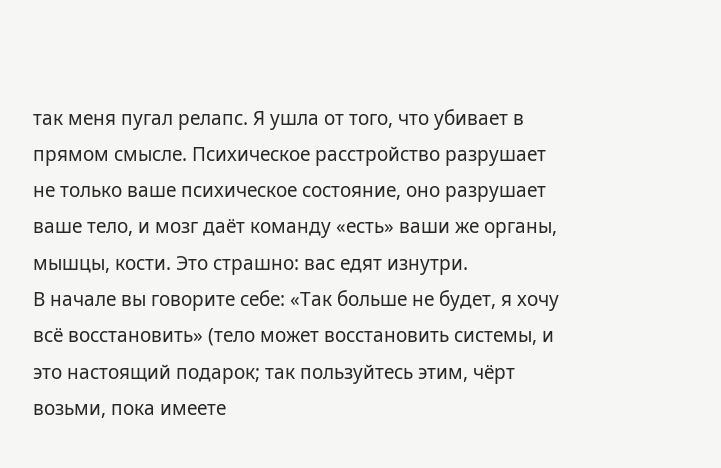так меня пугал релапс. Я ушла от того, что убивает в прямом смысле. Психическое расстройство разрушает не только ваше психическое состояние, оно разрушает ваше тело, и мозг даёт команду «есть» ваши же органы, мышцы, кости. Это страшно: вас едят изнутри.
В начале вы говорите себе: «Так больше не будет, я хочу всё восстановить» (тело может восстановить системы, и это настоящий подарок; так пользуйтесь этим, чёрт возьми, пока имеете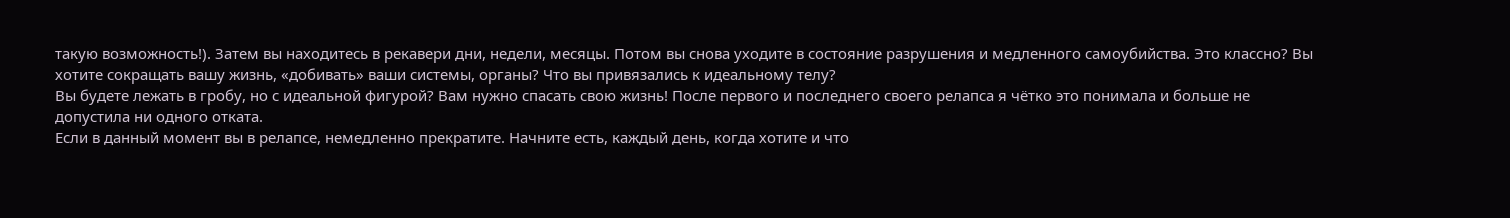такую возможность!). Затем вы находитесь в рекавери дни, недели, месяцы. Потом вы снова уходите в состояние разрушения и медленного самоубийства. Это классно? Вы хотите сокращать вашу жизнь, «добивать» ваши системы, органы? Что вы привязались к идеальному телу?
Вы будете лежать в гробу, но с идеальной фигурой? Вам нужно спасать свою жизнь! После первого и последнего своего релапса я чётко это понимала и больше не допустила ни одного отката.
Если в данный момент вы в релапсе, немедленно прекратите. Начните есть, каждый день, когда хотите и что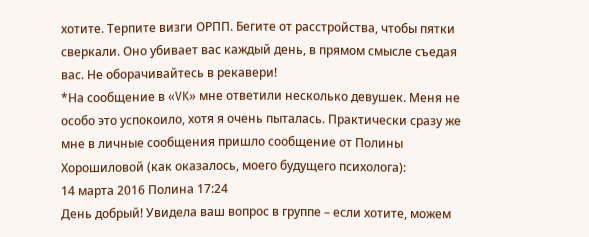хотите. Терпите визги ОРПП. Бегите от расстройства, чтобы пятки сверкали. Оно убивает вас каждый день, в прямом смысле съедая вас. Не оборачивайтесь в рекавери!
*На сообщение в «VK» мне ответили несколько девушек. Меня не особо это успокоило, хотя я очень пыталась. Практически сразу же мне в личные сообщения пришло сообщение от Полины Хорошиловой (как оказалось, моего будущего психолога):
14 марта 2016 Полина 17:24
День добрый! Увидела ваш вопрос в группе – если хотите, можем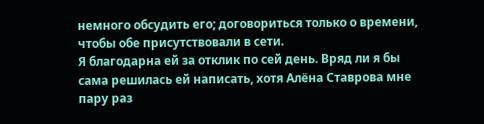немного обсудить его; договориться только о времени, чтобы обе присутствовали в сети.
Я благодарна ей за отклик по сей день. Вряд ли я бы сама решилась ей написать, хотя Алёна Ставрова мне пару раз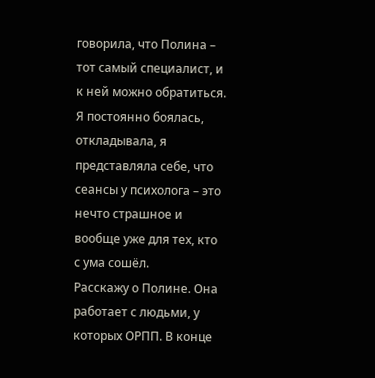говорила, что Полина – тот самый специалист, и к ней можно обратиться. Я постоянно боялась, откладывала, я представляла себе, что сеансы у психолога – это нечто страшное и вообще уже для тех, кто с ума сошёл.
Расскажу о Полине. Она работает с людьми, у которых ОРПП. В конце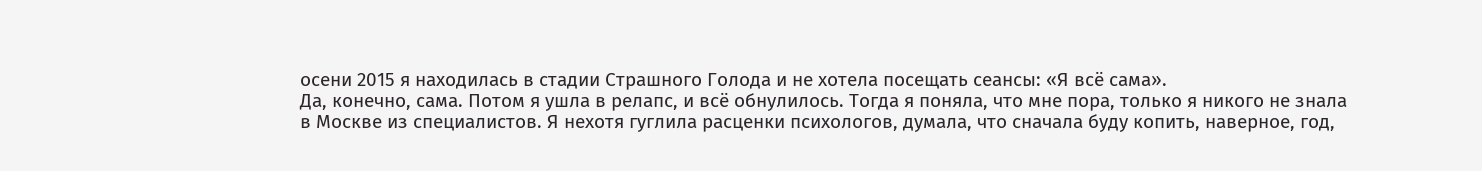осени 2015 я находилась в стадии Страшного Голода и не хотела посещать сеансы: «Я всё сама».
Да, конечно, сама. Потом я ушла в релапс, и всё обнулилось. Тогда я поняла, что мне пора, только я никого не знала в Москве из специалистов. Я нехотя гуглила расценки психологов, думала, что сначала буду копить, наверное, год,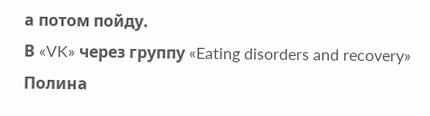а потом пойду.
В «VK» через группу «Eating disorders and recovery» Полина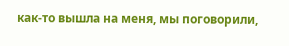как-то вышла на меня, мы поговорили,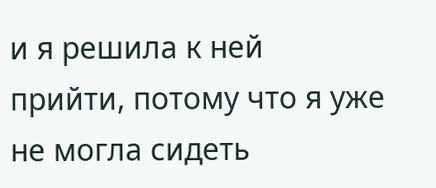и я решила к ней прийти, потому что я уже не могла сидеть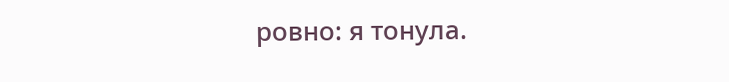ровно: я тонула.